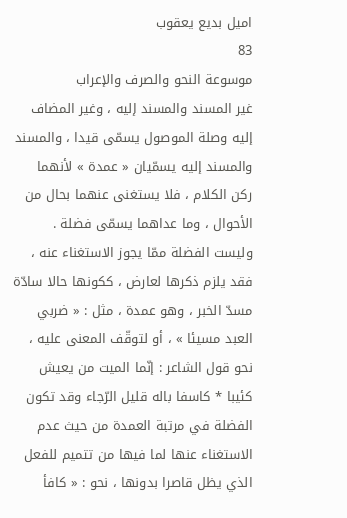اميل بديع يعقوب
83
موسوعة النحو والصرف والإعراب
غير المسند والمسند إليه ، وغير المضاف إليه وصلة الموصول يسمّى قيدا ، والمسند والمسند إليه يسمّيان « عمدة » لأنهما ركن الكلام ، فلا يستغنى عنهما بحال من الأحوال ، وما عداهما يسمّى فضلة . وليست الفضلة ممّا يجوز الاستغناء عنه ، فقد يلزم ذكرها لعارض ، ككونها حالا سادّة مسدّ الخبر ، وهو عمدة ، مثل : « ضربي العبد مسيئا » ، أو لتوقّف المعنى عليه ، نحو قول الشاعر : إنّما الميت من يعيش كئيبا * كاسفا باله قليل الرّجاء وقد تكون الفضلة في مرتبة العمدة من حيث عدم الاستغناء عنها لما فيها من تتميم للفعل الذي يظل قاصرا بدونها ، نحو : « كافأ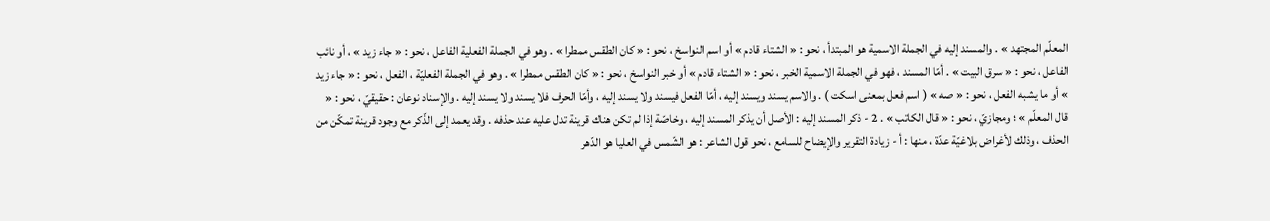المعلّم المجتهد » . والمسند إليه في الجملة الاسمية هو المبتدأ ، نحو : « الشتاء قادم » أو اسم النواسخ ، نحو : « كان الطقس ممطرا » . وهو في الجملة الفعلية الفاعل ، نحو : « جاء زيد » ، أو نائب الفاعل ، نحو : « سرق البيت » . أمّا المسند ، فهو في الجملة الاسمية الخبر ، نحو : « الشتاء قادم » أو خبر النواسخ ، نحو : « كان الطقس ممطرا » . وهو في الجملة الفعليّة ، الفعل ، نحو : « جاء زيد » أو ما يشبه الفعل ، نحو : « صه » ( اسم فعل بمعنى اسكت ) . والاسم يسند ويسند إليه ، أمّا الفعل فيسند ولا يسند إليه ، وأمّا الحرف فلا يسند ولا يسند إليه . والإسناد نوعان : حقيقيّ ، نحو : « قال المعلّم » ؛ ومجازيّ ، نحو : « قال الكاتب » . 2 - ذكر المسند إليه : الأصل أن يذكر المسند إليه ، وخاصّة إذا لم تكن هناك قرينة تدل عليه عند حذفه . وقد يعمد إلى الذّكر مع وجود قرينة تمكّن من الحذف ، وذلك لأغراض بلاغيّة عدّة ، منها : أ - زيادة التقرير والإيضاح للسامع ، نحو قول الشاعر : هو الشّمس في العليا هو الدّهر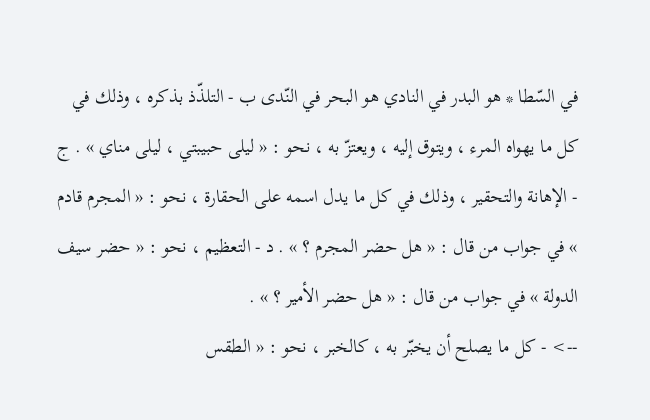في السّطا * هو البدر في النادي هو البحر في النّدى ب - التلذّذ بذكره ، وذلك في كل ما يهواه المرء ، ويتوق إليه ، ويعتزّ به ، نحو : « ليلى حبيبتي ، ليلى مناي » . ج - الإهانة والتحقير ، وذلك في كل ما يدل اسمه على الحقارة ، نحو : « المجرم قادم » في جواب من قال : « هل حضر المجرم ؟ » . د - التعظيم ، نحو : « حضر سيف الدولة » في جواب من قال : « هل حضر الأمير ؟ » .
--> - كل ما يصلح أن يخبّر به ، كالخبر ، نحو : « الطقس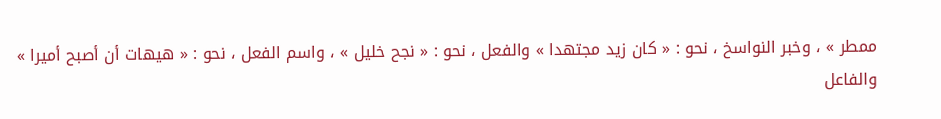ممطر » ، وخبر النواسخ ، نحو : « كان زيد مجتهدا » والفعل ، نحو : « نجح خليل » ، واسم الفعل ، نحو : « هيهات أن أصبح أميرا » والفاعل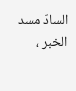السادّ مسد الخبر ،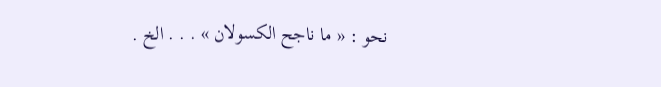نحو : « ما ناجح الكسولان » . . . الخ .